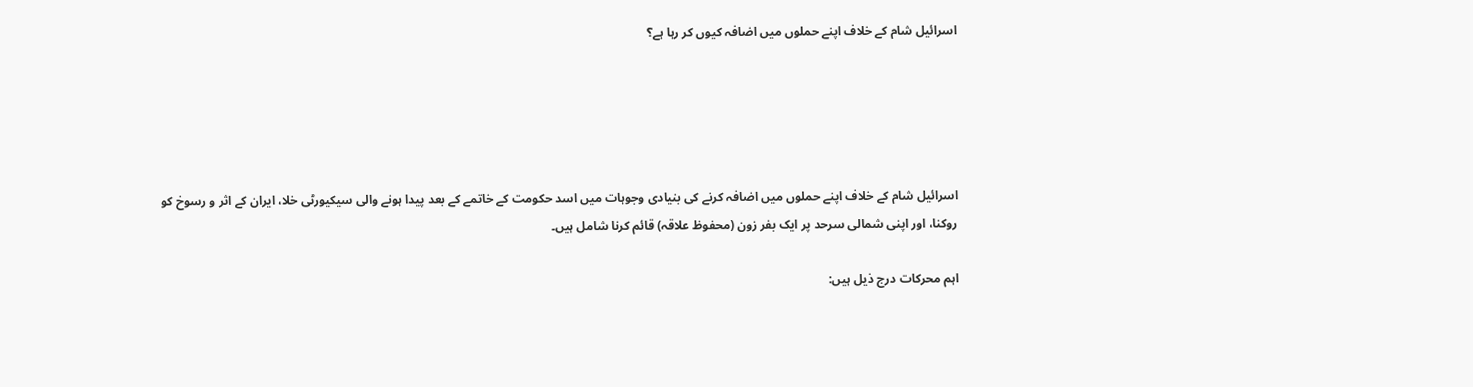اسرائیل شام کے خلاف اپنے حملوں میں اضافہ کیوں کر رہا ہے؟





اسرائیل شام کے خلاف اپنے حملوں میں اضافہ کرنے کی بنیادی وجوہات میں اسد حکومت کے خاتمے کے بعد پیدا ہونے والی سیکیورٹی خلا، ایران کے اثر و رسوخ کو روکنا، اور اپنی شمالی سرحد پر ایک بفر زون (محفوظ علاقہ) قائم کرنا شامل ہیں۔

اہم محرکات درج ذیل ہیں: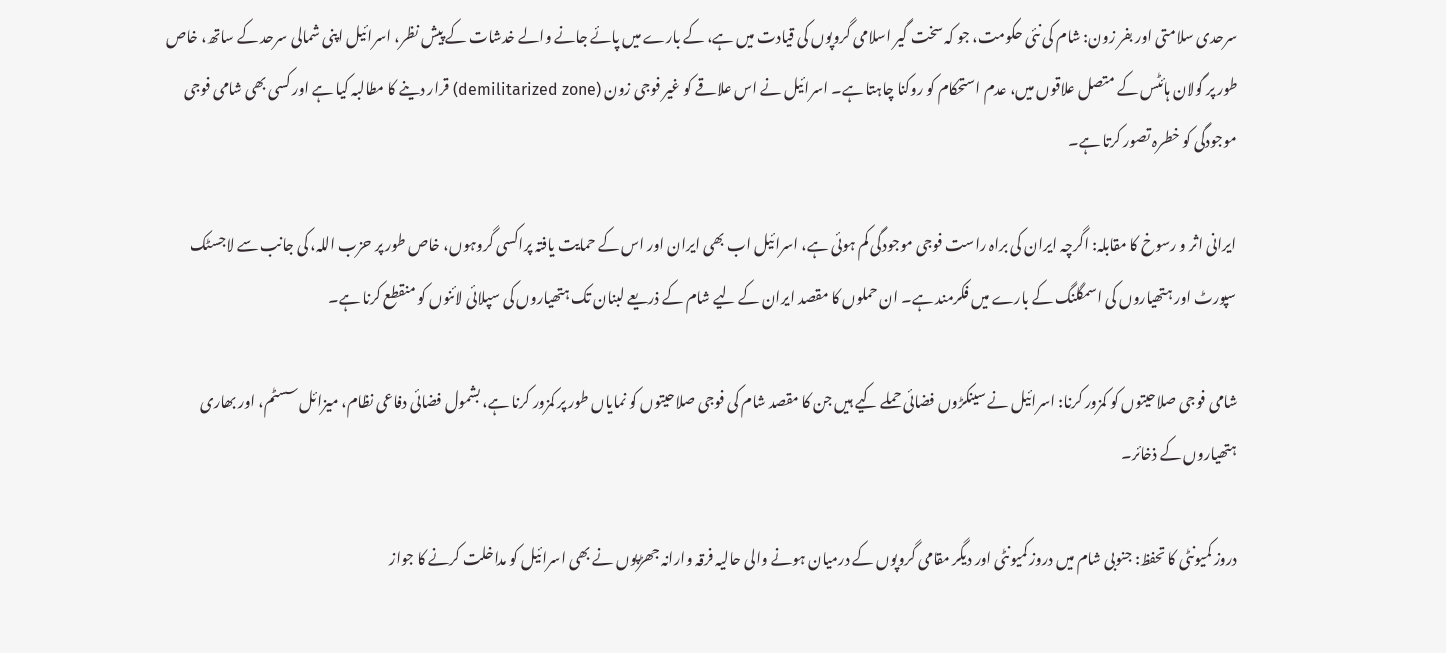سرحدی سلامتی اور بفر زون: شام کی نئی حکومت، جو کہ سخت گیر اسلامی گروپوں کی قیادت میں ہے، کے بارے میں پائے جانے والے خدشات کے پیش نظر، اسرائیل اپنی شمالی سرحد کے ساتھ، خاص طور پر گولان ہائٹس کے متصل علاقوں میں، عدم استحکام کو روکنا چاہتا ہے۔ اسرائیل نے اس علاقے کو غیر فوجی زون (demilitarized zone) قرار دینے کا مطالبہ کیا ہے اور کسی بھی شامی فوجی موجودگی کو خطرہ تصور کرتا ہے۔

ایرانی اثر و رسوخ کا مقابلہ: اگرچہ ایران کی براہ راست فوجی موجودگی کم ہوئی ہے، اسرائیل اب بھی ایران اور اس کے حمایت یافتہ پراکسی گروہوں، خاص طور پر حزب اللہ، کی جانب سے لاجسٹک سپورٹ اور ہتھیاروں کی اسمگلنگ کے بارے میں فکرمند ہے۔ ان حملوں کا مقصد ایران کے لیے شام کے ذریعے لبنان تک ہتھیاروں کی سپلائی لائنوں کو منقطع کرنا ہے۔

شامی فوجی صلاحیتوں کو کمزور کرنا: اسرائیل نے سینکڑوں فضائی حملے کیے ہیں جن کا مقصد شام کی فوجی صلاحیتوں کو نمایاں طور پر کمزور کرنا ہے، بشمول فضائی دفاعی نظام، میزائل سسٹم، اور بھاری ہتھیاروں کے ذخائر۔

دروز کمیونٹی کا تحفظ: جنوبی شام میں دروز کمیونٹی اور دیگر مقامی گروپوں کے درمیان ہونے والی حالیہ فرقہ وارانہ جھڑپوں نے بھی اسرائیل کو مداخلت کرنے کا جواز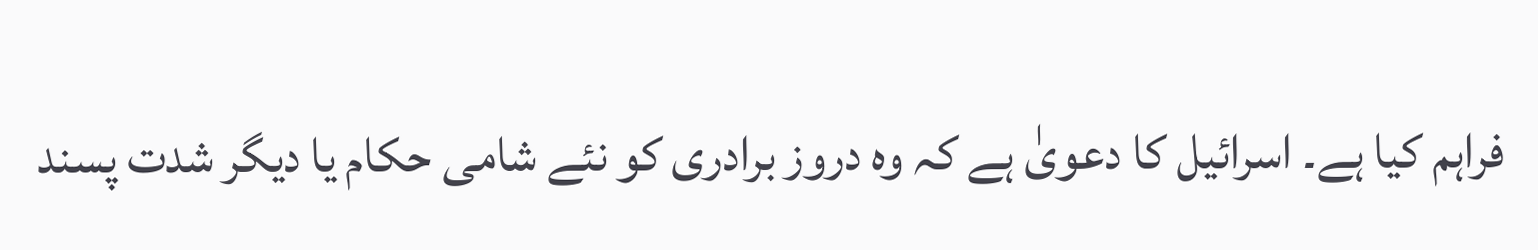فراہم کیا ہے۔ اسرائیل کا دعویٰ ہے کہ وہ دروز برادری کو نئے شامی حکام یا دیگر شدت پسند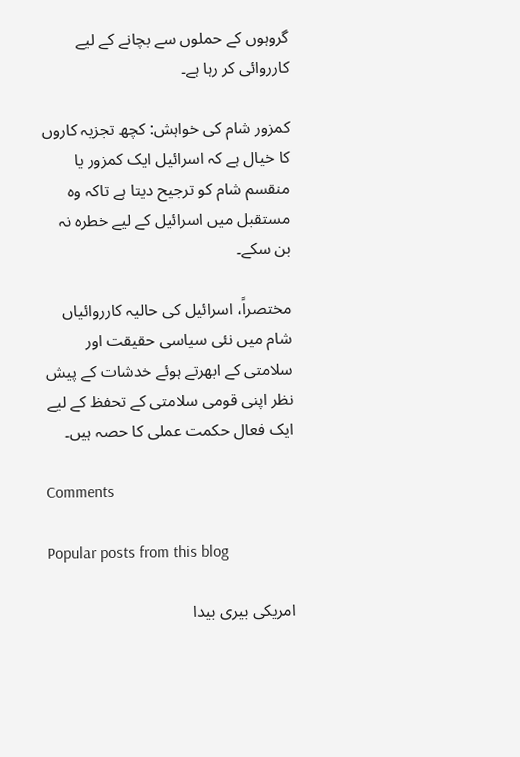گروہوں کے حملوں سے بچانے کے لیے کارروائی کر رہا ہے۔

کمزور شام کی خواہش: کچھ تجزیہ کاروں کا خیال ہے کہ اسرائیل ایک کمزور یا منقسم شام کو ترجیح دیتا ہے تاکہ وہ مستقبل میں اسرائیل کے لیے خطرہ نہ بن سکے۔

مختصراً، اسرائیل کی حالیہ کارروائیاں شام میں نئی سیاسی حقیقت اور سلامتی کے ابھرتے ہوئے خدشات کے پیش نظر اپنی قومی سلامتی کے تحفظ کے لیے ایک فعال حکمت عملی کا حصہ ہیں۔

Comments

Popular posts from this blog

امریکی بیری بیدا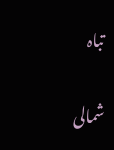تباہ

شمالی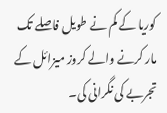کوریا کے کم نے طویل فاصلے تک مار کرنے والے کروز میزائل کے تجربے کی نگرانی کی۔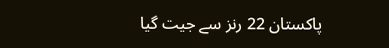پاکستان 22 رنز سے جیت گیا